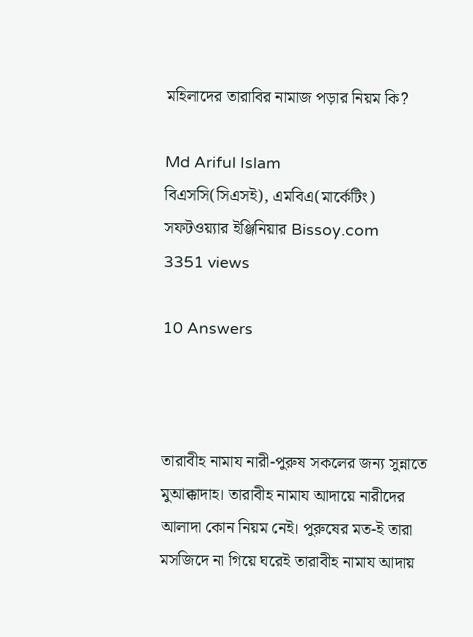মহিলাদের তারাবির নামাজ পড়ার নিয়ম কি?

Md Ariful Islam
বিএসসি(সিএসই), এমবিএ(মার্কেটিং)
সফটওয়্যার ইঞ্জিনিয়ার Bissoy.com
3351 views

10 Answers



তারাবীহ নামায নারী-পুরুষ সকলের জন্য সুন্নাতে মুআক্কাদাহ। তারাবীহ নামায আদায়ে নারীদের আলাদা কোন নিয়ম নেই। পুরুষের মত-ই তারা মসজিদে না গিয়ে ঘরেই তারাবীহ নামায আদায়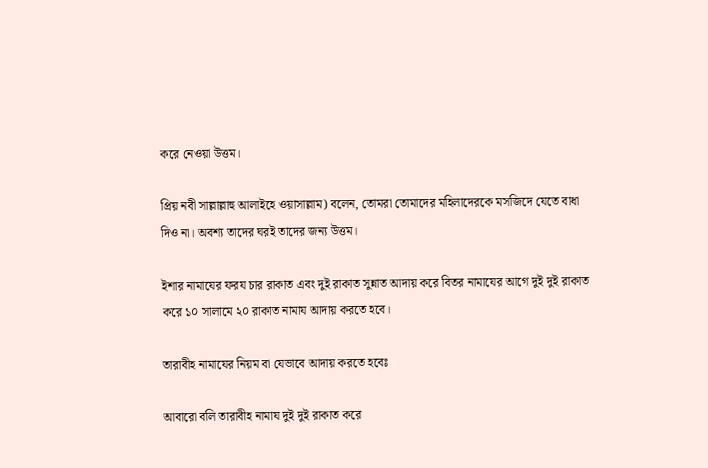করে নেওয়া উত্তম।

প্রিয় নবী সাল্লাল্লাহু আলাইহে ওয়াসাল্লাম) বলেন, তোমরা তোমাদের মহিলাদেরকে মসজিদে যেতে বাধা দিও না। অবশ্য তাদের ঘরই তাদের জন্য উত্তম।

ইশার নামাযের ফর‍য চার রাকাত এবং দুই রাকাত সুন্নাত আদায় করে বিতর নামাযের আগে দুই দুই রাকাত করে ১০ সালামে ২০ রাকাত নামায আদায় করতে হবে।

তারাবীহ নামাযের নিয়ম বা যেভাবে আদায় করতে হবেঃ

আবারো বলি তারাবীহ নামায দুই দুই রাকাত করে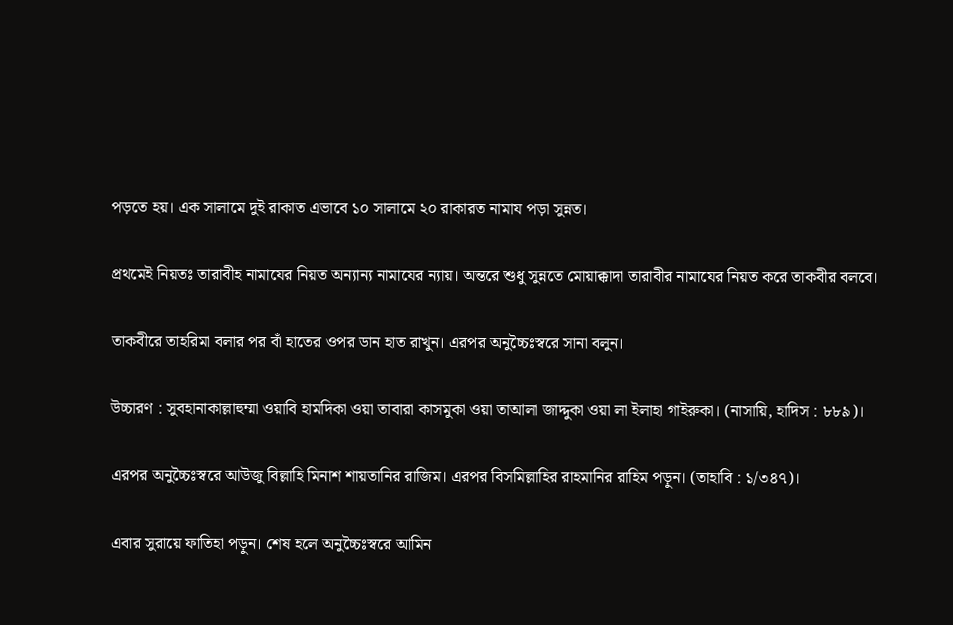পড়তে হয়। এক সালামে দুই রাকাত এভাবে ১০ সালামে ২০ রাকারত নামায পড়া সুন্নত।

প্রথমেই নিয়তঃ তারাবীহ নামাযের নিয়ত অন্যান্য নামাযের ন্যায়। অন্তরে শুধু সুন্নতে মোয়াক্কাদা তারাবীর নামাযের নিয়ত করে তাকবীর বলবে।

তাকবীরে তাহরিমা বলার পর বাঁ হাতের ওপর ডান হাত রাখুন। এরপর অনুচ্চৈঃস্বরে সানা বলুন।

উচ্চারণ : সুবহানাকাল্লাহুম্মা ওয়াবি হামদিকা ওয়া তাবারা কাসমুকা ওয়া তাআলা জাদ্দুকা ওয়া লা ইলাহা গাইরুকা। (নাসায়ি, হাদিস : ৮৮৯)।

এরপর অনুচ্চৈঃস্বরে আউজু বিল্লাহি মিনাশ শায়তানির রাজিম। এরপর বিসমিল্লাহির রাহমানির রাহিম পড়ুন। (তাহাবি : ১/৩৪৭)।

এবার সুরায়ে ফাতিহা পড়ুন। শেষ হলে অনুচ্চৈঃস্বরে আমিন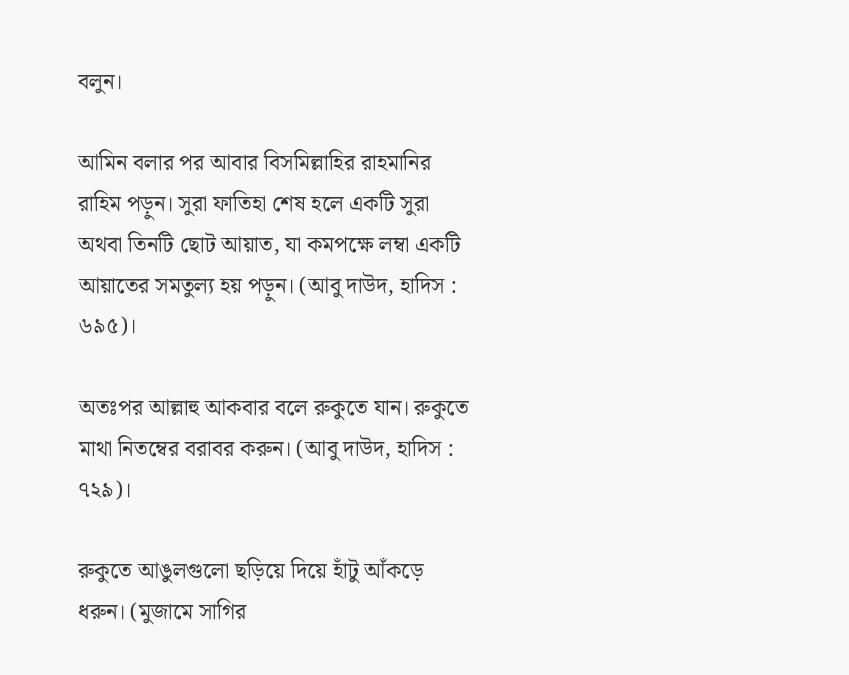বলুন।

আমিন বলার পর আবার বিসমিল্লাহির রাহমানির রাহিম পড়ুন। সুরা ফাতিহা শেষ হলে একটি সুরা অথবা তিনটি ছোট আয়াত, যা কমপক্ষে লম্বা একটি আয়াতের সমতুল্য হয় পড়ুন। (আবু দাউদ, হাদিস : ৬৯৫)।

অতঃপর আল্লাহু আকবার বলে রুকুতে যান। রুকুতে মাথা নিতম্বের বরাবর করুন। (আবু দাউদ, হাদিস : ৭২৯)।

রুকুতে আঙুলগুলো ছড়িয়ে দিয়ে হাঁটু আঁকড়ে ধরুন। (মুজামে সাগির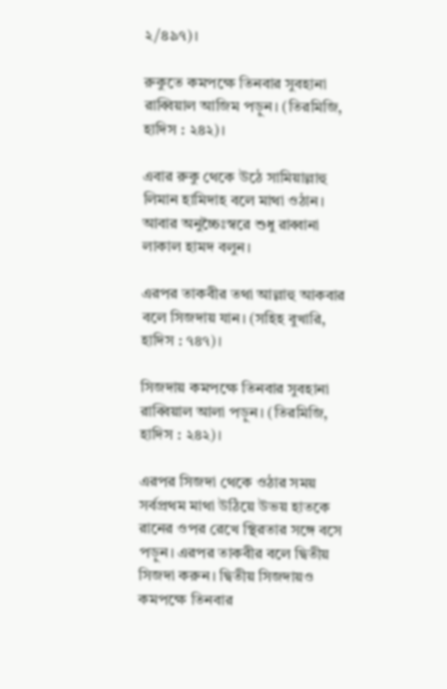২/৪৯৭)।

রুকুতে কমপক্ষে তিনবার সুবহানা রাব্বিয়াল আজিম পড়ুন। (তিরমিজি, হাদিস : ২৪২)।

এবার রুকু থেকে উঠে সামিয়াল্লাহু লিমান হামিদাহ বলে মাথা ওঠান। আবার অনুচ্চৈঃস্বরে শুধু রাব্বানা লাকাল হামদ বলুন।

এরপর তাকবীর তথা আল্লাহু আকবার বলে সিজদায় যান। (সহিহ বুখারি, হাদিস : ৭৪৭)।

সিজদায় কমপক্ষে তিনবার সুবহানা রাব্বিয়াল আলা পড়ুন। (তিরমিজি, হাদিস : ২৪২)।

এরপর সিজদা থেকে ওঠার সময় সর্বপ্রথম মাথা উঠিয়ে উভয় হাতকে রানের ওপর রেখে স্থিরতার সঙ্গে বসে পড়ুন। এরপর তাকবীর বলে দ্বিতীয় সিজদা করুন। দ্বিতীয় সিজদায়ও কমপক্ষে তিনবার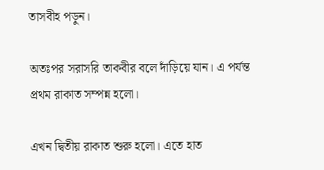তাসবীহ পড়ুন।

অতঃপর সরাসরি তাকবীর বলে দাঁড়িয়ে যান। এ পর্যন্ত প্রথম রাকাত সম্পন্ন হলো।

এখন দ্বিতীয় রাকাত শুরু হলো। এতে হাত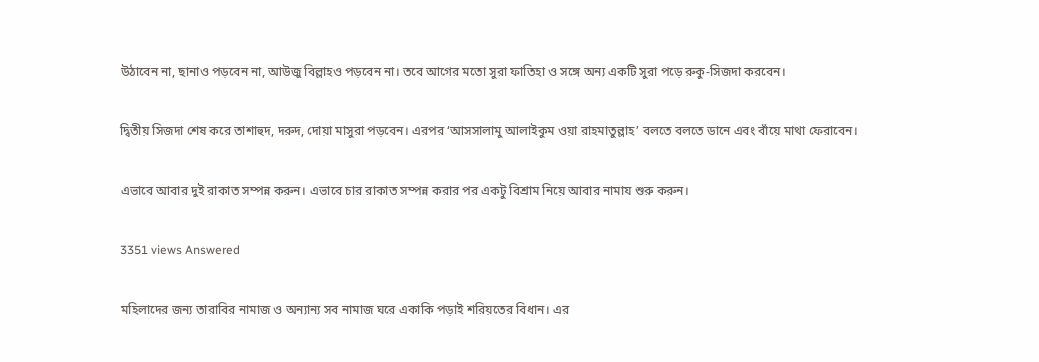উঠাবেন না, ছানাও পড়বেন না, আউজু বিল্লাহও পড়বেন না। তবে আগের মতো সুরা ফাতিহা ও সঙ্গে অন্য একটি সুরা পড়ে রুকু-সিজদা করবেন।

দ্বিতীয় সিজদা শেষ করে তাশাহুদ, দরুদ, দোয়া মাসুরা পড়বেন। এরপর ‘আসসালামু আলাইকুম ওয়া রাহমাতুল্লাহ’ বলতে বলতে ডানে এবং বাঁয়ে মাথা ফেরাবেন।

এভাবে আবার দুই রাকাত সম্পন্ন করুন। এভাবে চার রাকাত সম্পন্ন করার পর একটু বিশ্রাম নিয়ে আবার নামায শুরু করুন।

3351 views Answered

মহিলাদের জন্য তারাবির নামাজ ও অন্যান্য সব নামাজ ঘরে একাকি পড়াই শরিয়তের বিধান। এর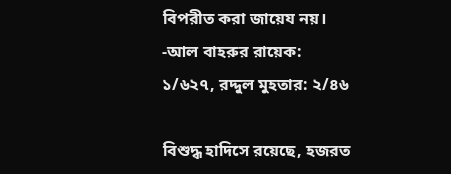বিপরীত করা জায়েয নয়। -আল বাহরুর রায়েক: ১/৬২৭, রদ্দুল মুহতার: ২/৪৬

বিশুদ্ধ হাদিসে রয়েছে, হজরত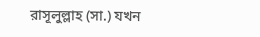রাসূলুল্লাহ (সা.) যখন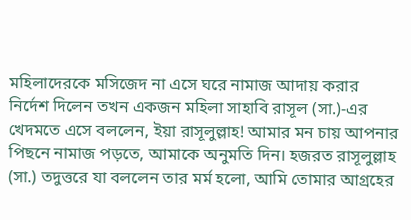মহিলাদেরকে মসিজেদ না এসে ঘরে নামাজ আদায় করার নির্দেশ দিলেন তখন একজন মহিলা সাহাবি রাসূল (সা.)-এর খেদমতে এসে বললেন, ইয়া রাসূলুল্লাহ! আমার মন চায় আপনার পিছনে নামাজ পড়তে, আমাকে অনুমতি দিন। হজরত রাসূলুল্লাহ (সা.) তদুত্তরে যা বললেন তার মর্ম হলো, আমি তোমার আগ্রহের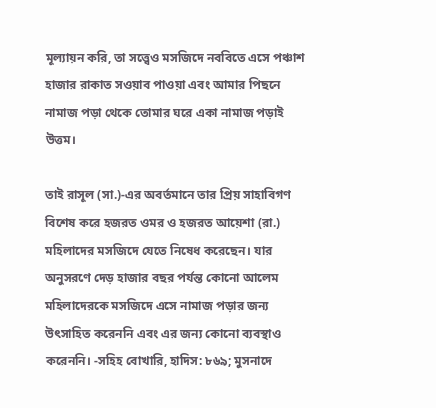মূল্যায়ন করি, তা সত্ত্বেও মসজিদে নববিতে এসে পঞ্চাশ হাজার রাকাত সওয়াব পাওয়া এবং আমার পিছনে নামাজ পড়া থেকে তোমার ঘরে একা নামাজ পড়াই উত্তম।

তাই রাসূল (সা.)-এর অবর্তমানে তার প্রিয় সাহাবিগণ বিশেষ করে হজরত ওমর ও হজরত আয়েশা (রা.) মহিলাদের মসজিদে যেতে নিষেধ করেছেন। যার অনুসরণে দেড় হাজার বছর পর্যন্ত কোনো আলেম মহিলাদেরকে মসজিদে এসে নামাজ পড়ার জন্য উৎসাহিত করেননি এবং এর জন্য কোনো ব্যবস্থাও করেননি। -সহিহ বোখারি, হাদিস: ৮৬৯; মুসনাদে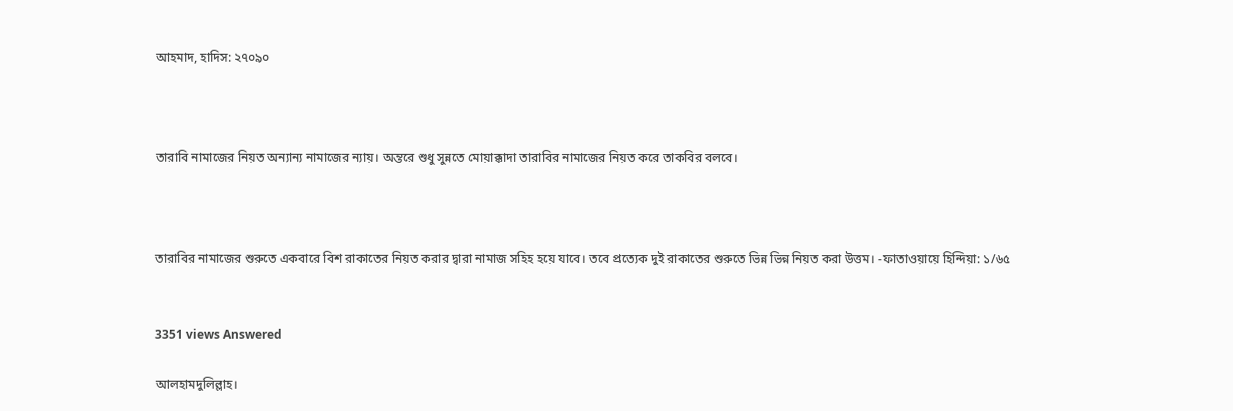আহমাদ, হাদিস: ২৭০৯০



তারাবি নামাজের নিয়ত অন্যান্য নামাজের ন্যায়। অন্তরে শুধু সুন্নতে মোয়াক্কাদা তারাবির নামাজের নিয়ত করে তাকবির বলবে।



তারাবির নামাজের শুরুতে একবারে বিশ রাকাতের নিয়ত করার দ্বারা নামাজ সহিহ হয়ে যাবে। তবে প্রত্যেক দুই রাকাতের শুরুতে ভিন্ন ভিন্ন নিয়ত করা উত্তম। -ফাতাওয়ায়ে হিন্দিয়া: ১/৬৫


3351 views Answered

আলহামদুলিল্লাহ।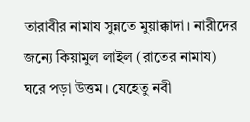তারাবীর নামায সুন্নতে মুয়াক্কাদা। নারীদের জন্যে কিয়ামুল লাইল (রাতের নামায) ঘরে পড়া উত্তম। যেহেতু নবী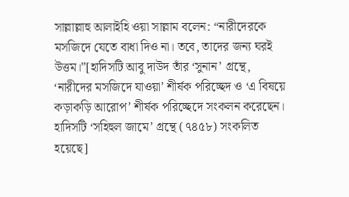সাল্লাল্লাহু আলাইহি ওয়া সাল্লাম বলেন: “নারীদেরকে মসজিদে যেতে বাধা দিও না। তবে, তাদের জন্য ঘরই উত্তম।”[হাদিসটি আবু দাউদ তাঁর ‘সুনান’ গ্রন্থে, ‘নারীদের মসজিদে যাওয়া’ শীর্ষক পরিচ্ছেদ ও ‘এ বিষয়ে কড়াকড়ি আরোপ’ শীর্ষক পরিচ্ছেদে সংকলন করেছেন। হাদিসটি ‘সহিহুল জামে’ গ্রন্থে (৭৪৫৮) সংকলিত হয়েছে]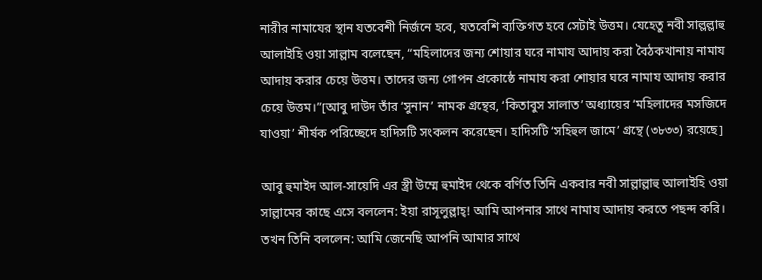নারীর নামাযের স্থান যতবেশী নির্জনে হবে, যতবেশি ব্যক্তিগত হবে সেটাই উত্তম। যেহেতু নবী সাল্লল্লাহু আলাইহি ওয়া সাল্লাম বলেছেন, “মহিলাদের জন্য শোয়ার ঘরে নামায আদায় করা বৈঠকখানায় নামায আদায় করার চেয়ে উত্তম। তাদের জন্য গোপন প্রকোষ্ঠে নামায করা শোয়ার ঘরে নামায আদায় করার চেয়ে উত্তম।”[আবু দাউদ তাঁর ‘সুনান’ নামক গ্রন্থের, ‘কিতাবুস সালাত’ অধ্যায়ের ‘মহিলাদের মসজিদে যাওয়া’ শীর্ষক পরিচ্ছেদে হাদিসটি সংকলন করেছেন। হাদিসটি ‘সহিহুল জামে’ গ্রন্থে (৩৮৩৩) রয়েছে]

আবু হুমাইদ আল-সায়েদি এর স্ত্রী উম্মে হুমাইদ থেকে বর্ণিত তিনি একবার নবী সাল্লাল্লাহু আলাইহি ওয়া সাল্লামের কাছে এসে বললেন: ইয়া রাসূলুল্লাহ্! আমি আপনার সাথে নামায আদায় করতে পছন্দ করি। তখন তিনি বললেন: আমি জেনেছি আপনি আমার সাথে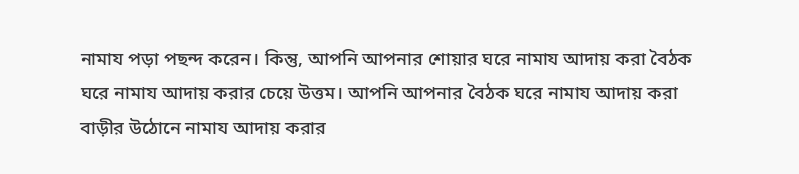নামায পড়া পছন্দ করেন। কিন্তু, আপনি আপনার শোয়ার ঘরে নামায আদায় করা বৈঠক ঘরে নামায আদায় করার চেয়ে উত্তম। আপনি আপনার বৈঠক ঘরে নামায আদায় করা বাড়ীর উঠোনে নামায আদায় করার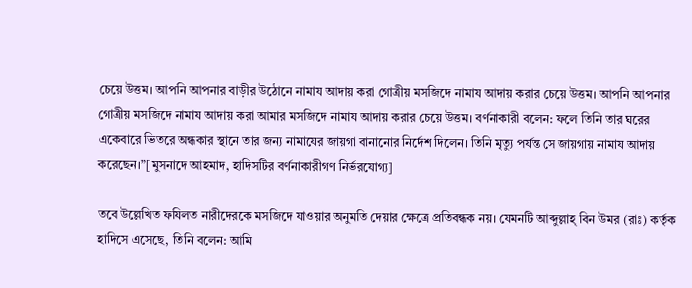চেয়ে উত্তম। আপনি আপনার বাড়ীর উঠোনে নামায আদায় করা গোত্রীয় মসজিদে নামায আদায় করার চেয়ে উত্তম। আপনি আপনার গোত্রীয় মসজিদে নামায আদায় করা আমার মসজিদে নামায আদায় করার চেয়ে উত্তম। বর্ণনাকারী বলেন: ফলে তিনি তার ঘরের একেবারে ভিতরে অন্ধকার স্থানে তার জন্য নামাযের জায়গা বানানোর নির্দেশ দিলেন। তিনি মৃত্যু পর্যন্ত সে জায়গায় নামায আদায় করেছেন।”[মুসনাদে আহমাদ, হাদিসটির বর্ণনাকারীগণ নির্ভরযোগ্য]

তবে উল্লেখিত ফযিলত নারীদেরকে মসজিদে যাওয়ার অনুমতি দেয়ার ক্ষেত্রে প্রতিবন্ধক নয়। যেমনটি আব্দুল্লাহ্‌ বিন উমর (রাঃ) কর্তৃক হাদিসে এসেছে, তিনি বলেন: আমি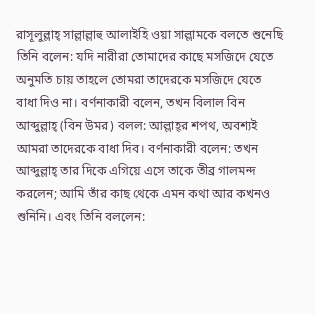রাসূলুল্লাহ্‌ সাল্লাল্লাহু আলাইহি ওয়া সাল্লামকে বলতে শুনেছি তিনি বলেন: যদি নারীরা তোমাদের কাছে মসজিদে যেতে অনুমতি চায় তাহলে তোমরা তাদেরকে মসজিদে যেতে বাধা দিও না। বর্ণনাকারী বলেন, তখন বিলাল বিন আব্দুল্লাহ্‌ (বিন উমর) বলল: আল্লাহ্‌র শপথ, অবশ্যই আমরা তাদেরকে বাধা দিব। বর্ণনাকারী বলেন: তখন আব্দুল্লাহ্‌ তার দিকে এগিয়ে এসে তাকে তীব্র গালমন্দ করলেন; আমি তাঁর কাছ থেকে এমন কথা আর কখনও শুনিনি। এবং তিনি বললেন: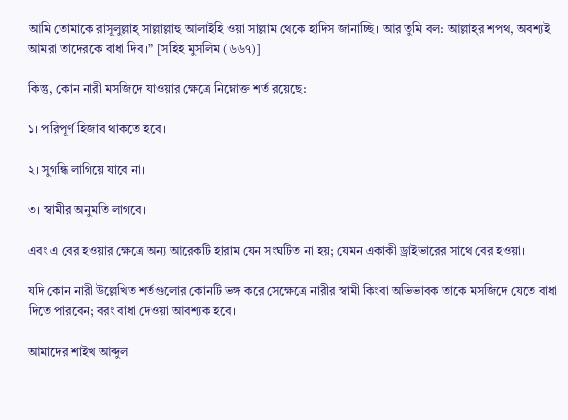আমি তোমাকে রাসূলুল্লাহ্‌ সাল্লাল্লাহু আলাইহি ওয়া সাল্লাম থেকে হাদিস জানাচ্ছি। আর তুমি বল: আল্লাহ্‌র শপথ, অবশ্যই আমরা তাদেরকে বাধা দিব।” [সহিহ মুসলিম (৬৬৭)]

কিন্তু, কোন নারী মসজিদে যাওয়ার ক্ষেত্রে নিম্নোক্ত শর্ত রয়েছে:

১। পরিপূর্ণ হিজাব থাকতে হবে।

২। সুগন্ধি লাগিয়ে যাবে না।

৩। স্বামীর অনুমতি লাগবে।

এবং এ বের হওয়ার ক্ষেত্রে অন্য আরেকটি হারাম যেন সংঘটিত না হয়; যেমন একাকী ড্রাইভারের সাথে বের হওয়া।

যদি কোন নারী উল্লেখিত শর্তগুলোর কোনটি ভঙ্গ করে সেক্ষেত্রে নারীর স্বামী কিংবা অভিভাবক তাকে মসজিদে যেতে বাধা দিতে পারবেন; বরং বাধা দেওয়া আবশ্যক হবে।

আমাদের শাইখ আব্দুল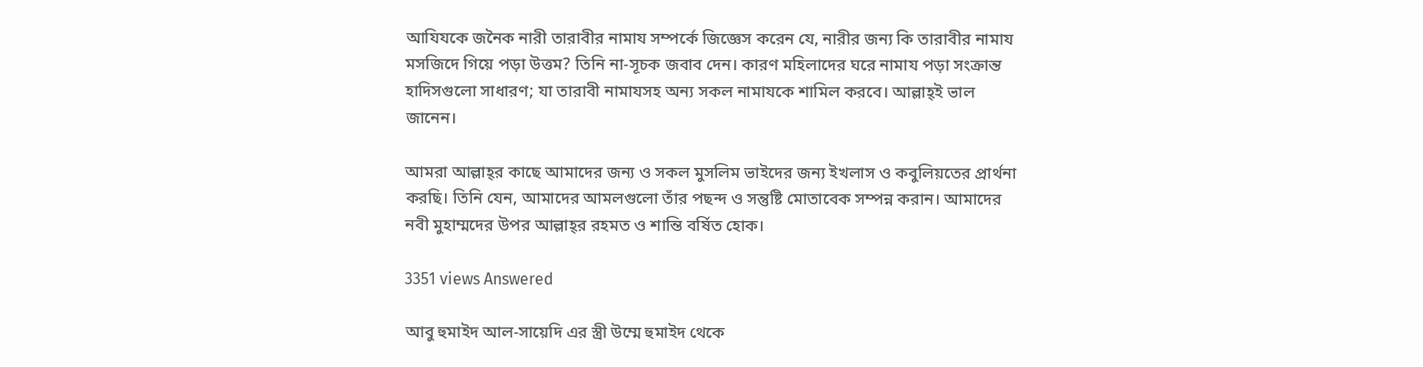আযিযকে জনৈক নারী তারাবীর নামায সম্পর্কে জিজ্ঞেস করেন যে, নারীর জন্য কি তারাবীর নামায মসজিদে গিয়ে পড়া উত্তম? তিনি না-সূচক জবাব দেন। কারণ মহিলাদের ঘরে নামায পড়া সংক্রান্ত হাদিসগুলো সাধারণ; যা তারাবী নামাযসহ অন্য সকল নামাযকে শামিল করবে। আল্লাহ্‌ই ভাল জানেন।

আমরা আল্লাহ্‌র কাছে আমাদের জন্য ও সকল মুসলিম ভাইদের জন্য ইখলাস ও কবুলিয়তের প্রার্থনা করছি। তিনি যেন, আমাদের আমলগুলো তাঁর পছন্দ ও সন্তুষ্টি মোতাবেক সম্পন্ন করান। আমাদের নবী মুহাম্মদের উপর আল্লাহ্‌র রহমত ও শান্তি বর্ষিত হোক।

3351 views Answered

আবু হুমাইদ আল-সায়েদি এর স্ত্রী উম্মে হুমাইদ থেকে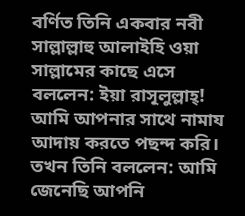বর্ণিত তিনি একবার নবী সাল্লাল্লাহু আলাইহি ওয়া সাল্লামের কাছে এসে বললেন: ইয়া রাসূলুল্লাহ্! আমি আপনার সাথে নামায আদায় করতে পছন্দ করি। তখন তিনি বললেন: আমি জেনেছি আপনি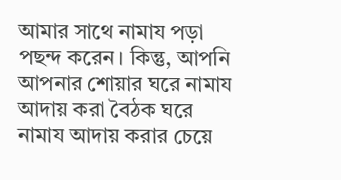আমার সাথে নামায পড়া পছন্দ করেন। কিন্তু, আপনি আপনার শোয়ার ঘরে নামায আদায় করা বৈঠক ঘরে নামায আদায় করার চেয়ে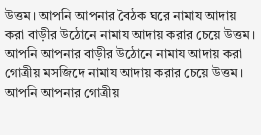উত্তম। আপনি আপনার বৈঠক ঘরে নামায আদায় করা বাড়ীর উঠোনে নামায আদায় করার চেয়ে উত্তম। আপনি আপনার বাড়ীর উঠোনে নামায আদায় করা গোত্রীয় মসজিদে নামায আদায় করার চেয়ে উত্তম। আপনি আপনার গোত্রীয়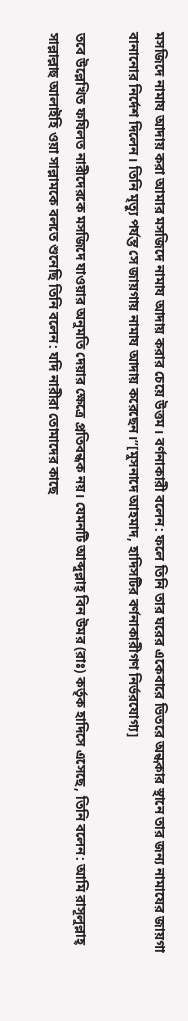মসজিদে নামায আদায় করা আমার মসজিদে নামায আদায় করার চেয়ে উত্তম। বর্ণনাকারী বলেন: ফলে তিনি তার ঘরের একেবারে ভিতরে অন্ধকার স্থানে তার জন্য নামাযের জায়গা বানানোর নির্দেশ দিলেন। তিনি মৃত্যু পর্যন্ত সে জায়গায় নামায আদায় করেছেন।”[মুসনাদে আহমাদ, হাদিসটির বর্ণনাকারীগণ নির্ভরযোগ্য]

তবে উল্লেখিত ফযিলত নারীদেরকে মসজিদে যাওয়ার অনুমতি দেয়ার ক্ষেত্রে প্রতিবন্ধক নয়। যেমনটি আব্দুল্লাহ্‌ বিন উমর (রাঃ) কর্তৃক হাদিসে এসেছে, তিনি বলেন: আমি রাসূলুল্লাহ্‌ সাল্লাল্লাহু আলাইহি ওয়া সাল্লামকে বলতে শুনেছি তিনি বলেন: যদি নারীরা তোমাদের কাছে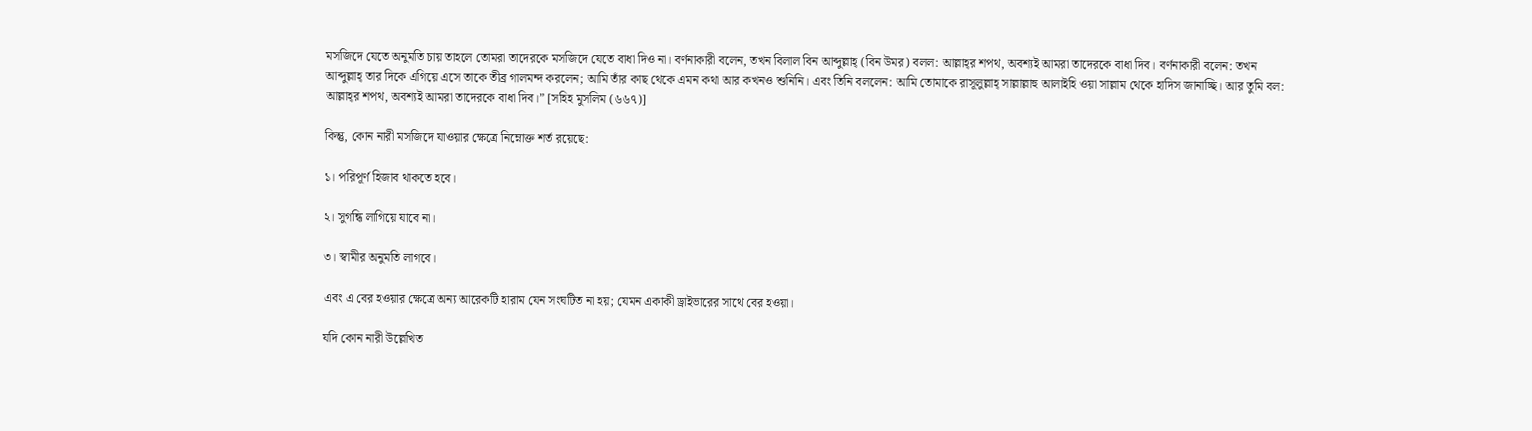মসজিদে যেতে অনুমতি চায় তাহলে তোমরা তাদেরকে মসজিদে যেতে বাধা দিও না। বর্ণনাকারী বলেন, তখন বিলাল বিন আব্দুল্লাহ্‌ (বিন উমর) বলল: আল্লাহ্‌র শপথ, অবশ্যই আমরা তাদেরকে বাধা দিব। বর্ণনাকারী বলেন: তখন আব্দুল্লাহ্‌ তার দিকে এগিয়ে এসে তাকে তীব্র গালমন্দ করলেন; আমি তাঁর কাছ থেকে এমন কথা আর কখনও শুনিনি। এবং তিনি বললেন: আমি তোমাকে রাসূলুল্লাহ্‌ সাল্লাল্লাহু আলাইহি ওয়া সাল্লাম থেকে হাদিস জানাচ্ছি। আর তুমি বল: আল্লাহ্‌র শপথ, অবশ্যই আমরা তাদেরকে বাধা দিব।” [সহিহ মুসলিম (৬৬৭)]

কিন্তু, কোন নারী মসজিদে যাওয়ার ক্ষেত্রে নিম্নোক্ত শর্ত রয়েছে:

১। পরিপূর্ণ হিজাব থাকতে হবে।

২। সুগন্ধি লাগিয়ে যাবে না।

৩। স্বামীর অনুমতি লাগবে।

এবং এ বের হওয়ার ক্ষেত্রে অন্য আরেকটি হারাম যেন সংঘটিত না হয়; যেমন একাকী ড্রাইভারের সাথে বের হওয়া।

যদি কোন নারী উল্লেখিত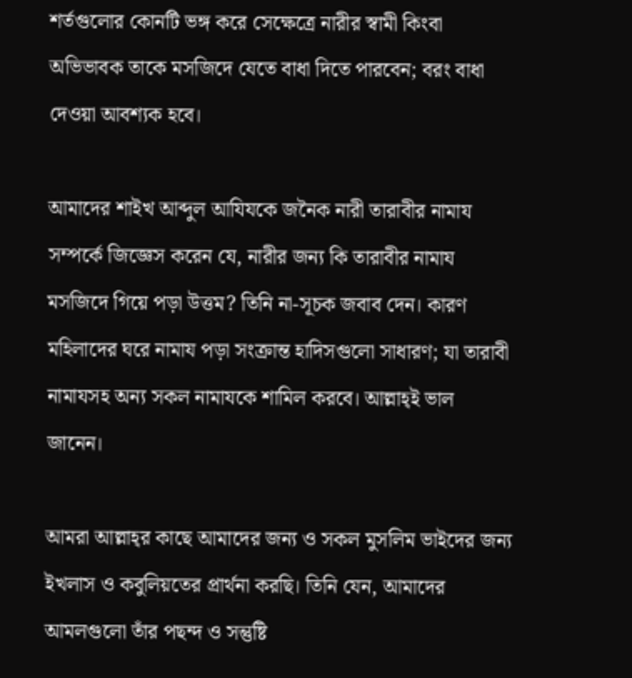শর্তগুলোর কোনটি ভঙ্গ করে সেক্ষেত্রে নারীর স্বামী কিংবা অভিভাবক তাকে মসজিদে যেতে বাধা দিতে পারবেন; বরং বাধা দেওয়া আবশ্যক হবে।

আমাদের শাইখ আব্দুল আযিযকে জনৈক নারী তারাবীর নামায সম্পর্কে জিজ্ঞেস করেন যে, নারীর জন্য কি তারাবীর নামায মসজিদে গিয়ে পড়া উত্তম? তিনি না-সূচক জবাব দেন। কারণ মহিলাদের ঘরে নামায পড়া সংক্রান্ত হাদিসগুলো সাধারণ; যা তারাবী নামাযসহ অন্য সকল নামাযকে শামিল করবে। আল্লাহ্‌ই ভাল জানেন।

আমরা আল্লাহ্‌র কাছে আমাদের জন্য ও সকল মুসলিম ভাইদের জন্য ইখলাস ও কবুলিয়তের প্রার্থনা করছি। তিনি যেন, আমাদের আমলগুলো তাঁর পছন্দ ও সন্তুষ্টি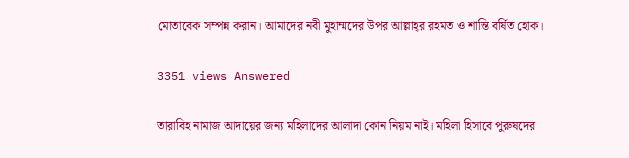মোতাবেক সম্পন্ন করান। আমাদের নবী মুহাম্মদের উপর আল্লাহ্‌র রহমত ও শান্তি বর্ষিত হোক।

3351 views Answered

তারাবিহ নামাজ আদায়ের জন্য মহিলাদের আলাদা কোন নিয়ম নাই। মহিলা হিসাবে পুরুষদের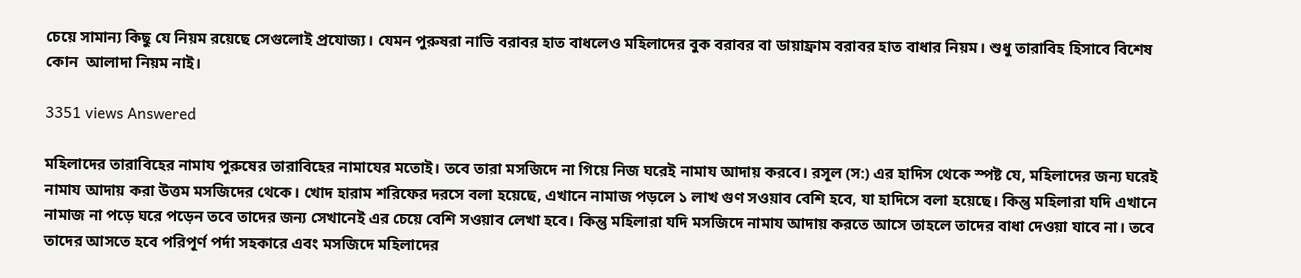চেয়ে সামান্য কিছু যে নিয়ম রয়েছে সেগুলোই প্রযোজ্য। যেমন পুরুষরা নাভি বরাবর হাত বাধলেও মহিলাদের বুক বরাবর বা ডায়াফ্রাম বরাবর হাত বাধার নিয়ম। শুধু তারাবিহ হিসাবে বিশেষ কোন  আলাদা নিয়ম নাই।

3351 views Answered

মহিলাদের তারাবিহের নামায পুরুষের তারাবিহের নামাযের মতোই। তবে তারা মসজিদে না গিয়ে নিজ ঘরেই নামায আদায় করবে। রসূল (স:) এর হাদিস থেকে স্পষ্ট যে, মহিলাদের জন্য ঘরেই নামায আদায় করা উত্তম মসজিদের থেকে। খোদ হারাম শরিফের দরসে বলা হয়েছে, এখানে নামাজ পড়লে ১ লাখ গুণ সওয়াব বেশি হবে, যা হাদিসে বলা হয়েছে। কিন্তু মহিলারা যদি এখানে নামাজ না পড়ে ঘরে পড়েন তবে তাদের জন্য সেখানেই এর চেয়ে বেশি সওয়াব লেখা হবে। কিন্তু মহিলারা যদি মসজিদে নামায আদায় করতে আসে তাহলে তাদের বাধা দেওয়া যাবে না। তবে তাদের আসতে হবে পরিপূর্ণ পর্দা সহকারে এবং মসজিদে মহিলাদের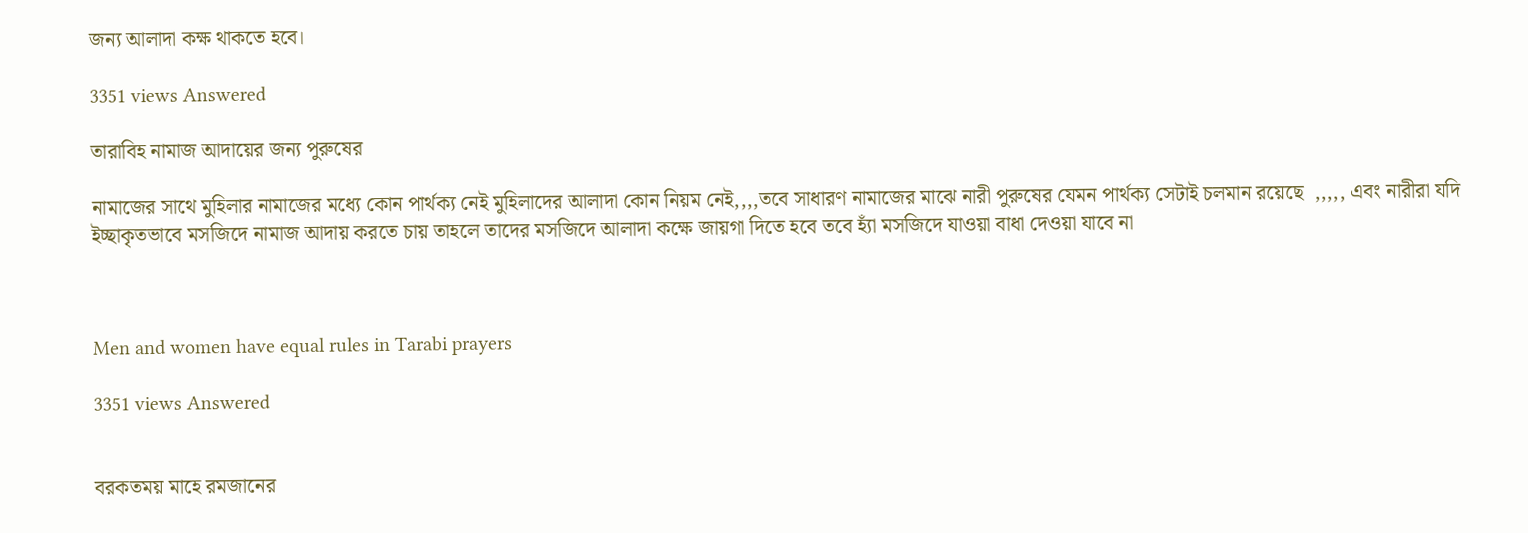জন্য আলাদা কক্ষ থাকতে হবে।

3351 views Answered

তারাবিহ নামাজ আদায়ের জন্য পুরুষের

নামাজের সাথে মুহিলার নামাজের মধ্যে কোন পার্থক্য নেই মুহিলাদের আলাদা কোন নিয়ম নেই,,,,তবে সাধারণ নামাজের মাঝে নারী পুরুষের যেমন পার্থক্য সেটাই চলমান রয়েছে  ,,,,, এবং নারীরা যদি ইচ্ছাকৃতভাবে মসজিদে নামাজ আদায় করতে চায় তাহলে তাদের মসজিদে আলাদা কক্ষে জায়গা দিতে হবে তবে হ্যাঁ মসজিদে যাওয়া বাধা দেওয়া যাবে না



Men and women have equal rules in Tarabi prayers

3351 views Answered


বরকতময় মাহে রমজানের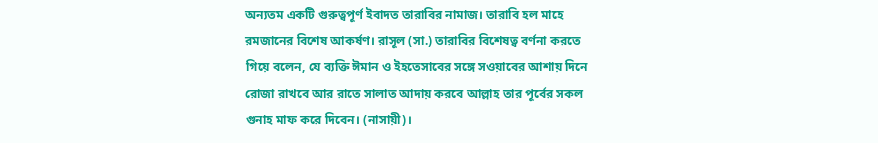অন্যতম একটি গুরুত্বপূর্ণ ইবাদত তারাবির নামাজ। তারাবি হল মাহে রমজানের বিশেষ আকর্ষণ। রাসূল (সা.) তারাবির বিশেষত্ব বর্ণনা করতে গিয়ে বলেন, যে ব্যক্তি ঈমান ও ইহতেসাবের সঙ্গে সওয়াবের আশায় দিনে রোজা রাখবে আর রাতে সালাত আদায় করবে আল্লাহ তার পূর্বের সকল গুনাহ মাফ করে দিবেন। (নাসায়ী)।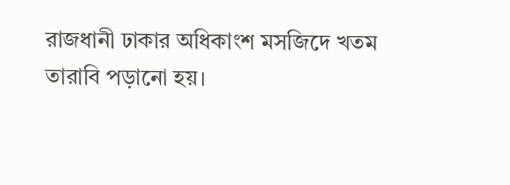রাজধানী ঢাকার অধিকাংশ মসজিদে খতম তারাবি পড়ানো হয়।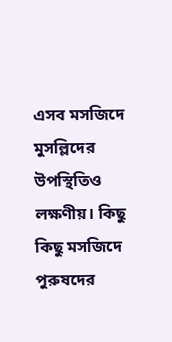এসব মসজিদে মুসল্লিদের উপস্থিতিও লক্ষণীয়। কিছু কিছু মসজিদে পুরুষদের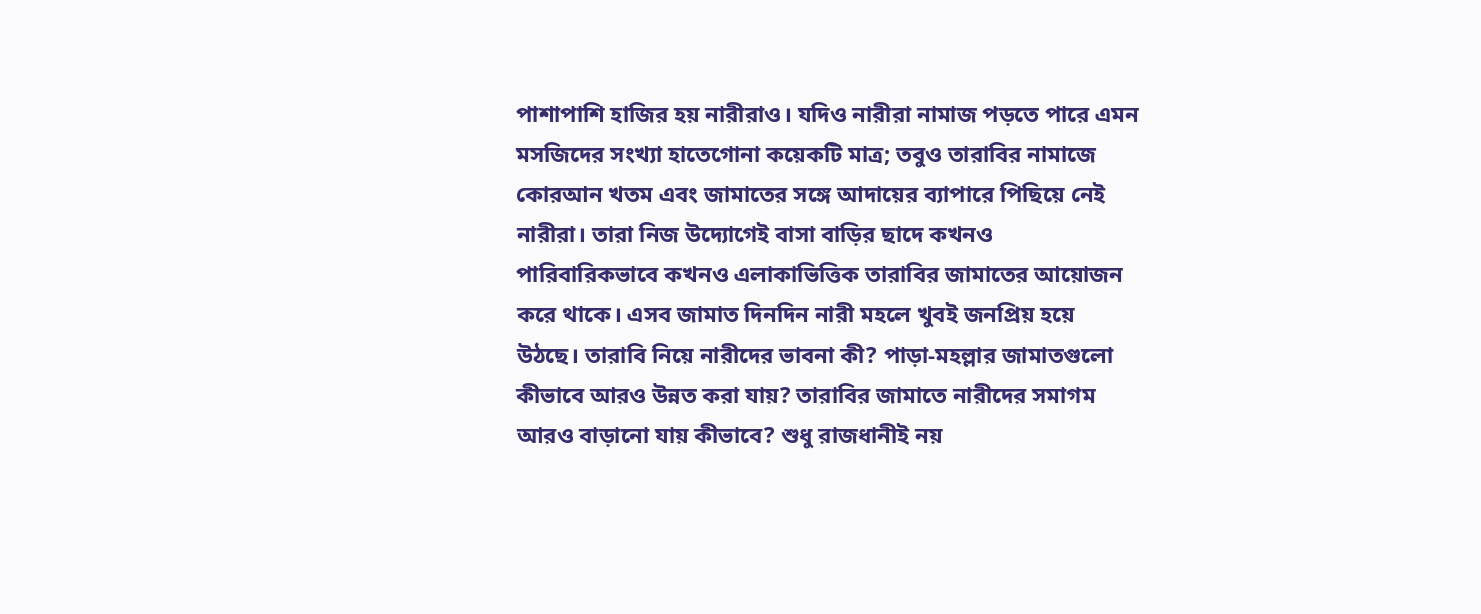পাশাপাশি হাজির হয় নারীরাও। যদিও নারীরা নামাজ পড়তে পারে এমন মসজিদের সংখ্যা হাতেগোনা কয়েকটি মাত্র; তবুও তারাবির নামাজে কোরআন খতম এবং জামাতের সঙ্গে আদায়ের ব্যাপারে পিছিয়ে নেই নারীরা। তারা নিজ উদ্যোগেই বাসা বাড়ির ছাদে কখনও পারিবারিকভাবে কখনও এলাকাভিত্তিক তারাবির জামাতের আয়োজন করে থাকে। এসব জামাত দিনদিন নারী মহলে খুবই জনপ্রিয় হয়ে উঠছে। তারাবি নিয়ে নারীদের ভাবনা কী? পাড়া-মহল্লার জামাতগুলো কীভাবে আরও উন্নত করা যায়? তারাবির জামাতে নারীদের সমাগম আরও বাড়ানো যায় কীভাবে? শুধু রাজধানীই নয়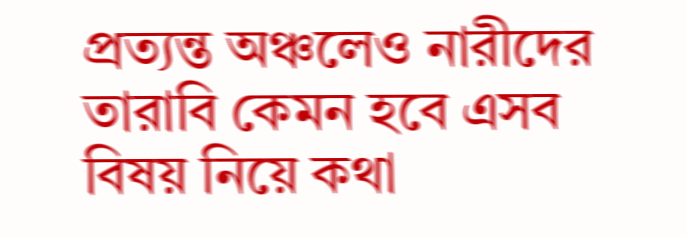প্রত্যন্ত অঞ্চলেও নারীদের তারাবি কেমন হবে এসব বিষয় নিয়ে কথা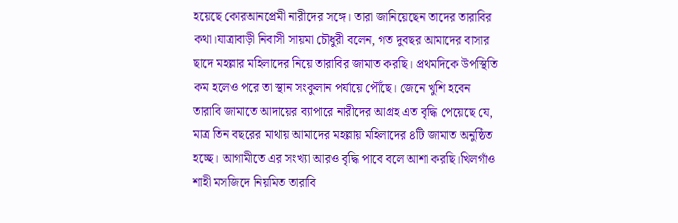হয়েছে কোরআনপ্রেমী নারীদের সঙ্গে। তারা জানিয়েছেন তাদের তারাবির কথা।যাত্রাবাড়ী নিবাসী সায়মা চৌধুরী বলেন, গত দুবছর আমাদের বাসার ছাদে মহল্লার মহিলাদের নিয়ে তারাবির জামাত করছি। প্রথমদিকে উপস্থিতি কম হলেও পরে তা স্থান সংকুলান পর্যায়ে পৌঁছে। জেনে খুশি হবেন তারাবি জামাতে আদায়ের ব্যাপারে নারীদের আগ্রহ এত বৃদ্ধি পেয়েছে যে, মাত্র তিন বছরের মাথায় আমাদের মহল্লায় মহিলাদের ৪টি জামাত অনুষ্ঠিত হচ্ছে। আগামীতে এর সংখ্যা আরও বৃদ্ধি পাবে বলে আশা করছি।খিলগাঁও শাহী মসজিদে নিয়মিত তারাবি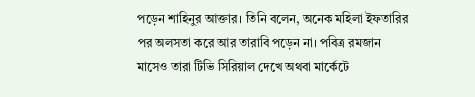পড়েন শাহিনুর আক্তার। তিনি বলেন, অনেক মহিলা ইফতারির পর অলসতা করে আর তারাবি পড়েন না। পবিত্র রমজান মাসেও তারা টিভি সিরিয়াল দেখে অথবা মার্কেটে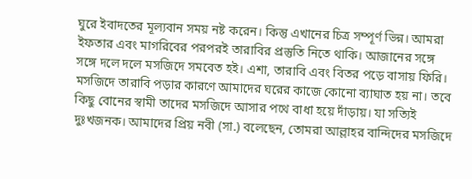ঘুরে ইবাদতের মূল্যবান সময় নষ্ট করেন। কিন্তু এখানের চিত্র সম্পূর্ণ ভিন্ন। আমরা ইফতার এবং মাগরিবের পরপরই তারাবির প্রস্তুতি নিতে থাকি। আজানের সঙ্গে সঙ্গে দলে দলে মসজিদে সমবেত হই। এশা, তারাবি এবং বিতর পড়ে বাসায় ফিরি। মসজিদে তারাবি পড়ার কারণে আমাদের ঘরের কাজে কোনো ব্যাঘাত হয় না। তবে কিছু বোনের স্বামী তাদের মসজিদে আসার পথে বাধা হয়ে দাঁড়ায়। যা সত্যিই দুঃখজনক। আমাদের প্রিয় নবী (সা.) বলেছেন, তোমরা আল্লাহর বান্দিদের মসজিদে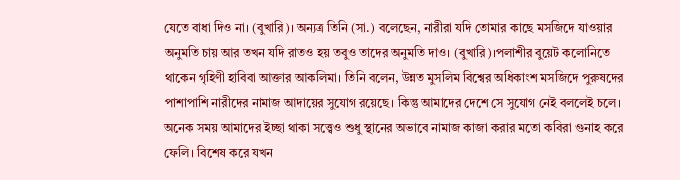যেতে বাধা দিও না। (বুখারি)। অন্যত্র তিনি (সা.) বলেছেন, নারীরা যদি তোমার কাছে মসজিদে যাওয়ার অনুমতি চায় আর তখন যদি রাতও হয় তবুও তাদের অনুমতি দাও। (বুখারি)।পলাশীর বুয়েট কলোনিতে থাকেন গৃহিণী হাবিবা আক্তার আকলিমা। তিনি বলেন, উন্নত মুসলিম বিশ্বের অধিকাংশ মসজিদে পুরুষদের পাশাপাশি নারীদের নামাজ আদায়ের সুযোগ রয়েছে। কিন্তু আমাদের দেশে সে সুযোগ নেই বললেই চলে। অনেক সময় আমাদের ইচ্ছা থাকা সত্ত্বেও শুধু স্থানের অভাবে নামাজ কাজা করার মতো কবিরা গুনাহ করে ফেলি। বিশেষ করে যখন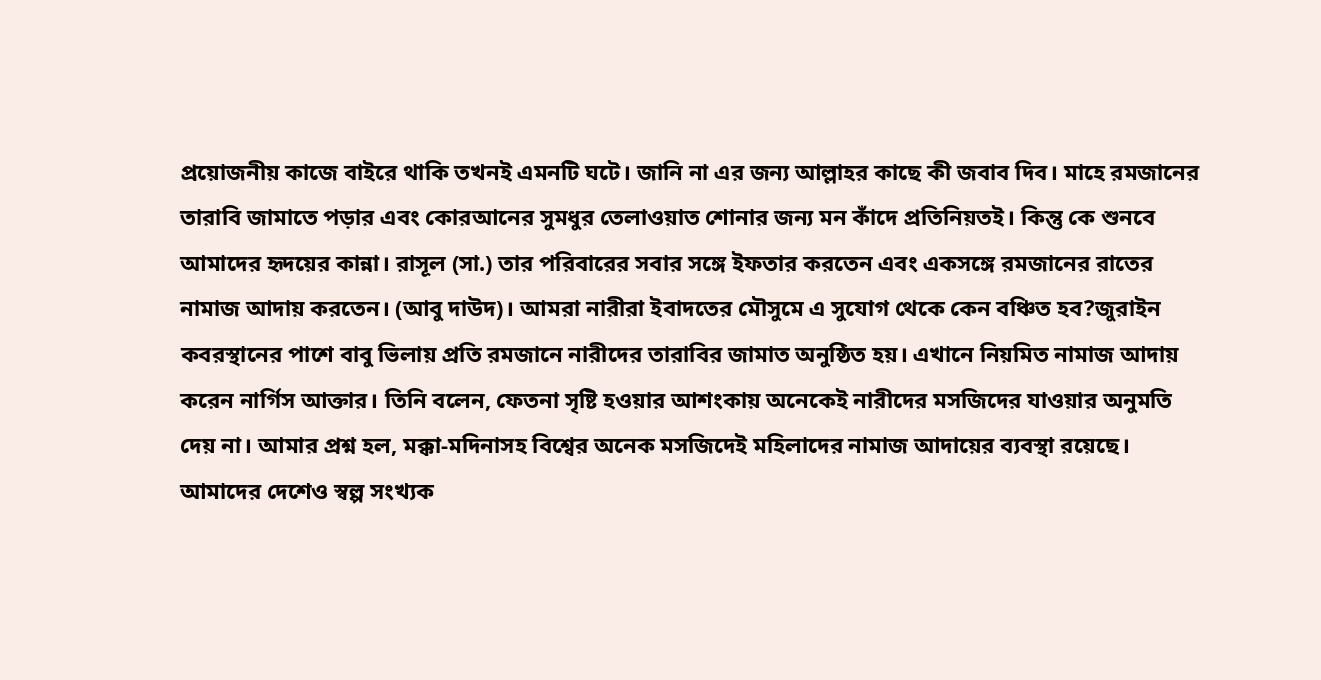প্রয়োজনীয় কাজে বাইরে থাকি তখনই এমনটি ঘটে। জানি না এর জন্য আল্লাহর কাছে কী জবাব দিব। মাহে রমজানের তারাবি জামাতে পড়ার এবং কোরআনের সুমধুর তেলাওয়াত শোনার জন্য মন কাঁদে প্রতিনিয়তই। কিন্তু কে শুনবে আমাদের হৃদয়ের কান্না। রাসূল (সা.) তার পরিবারের সবার সঙ্গে ইফতার করতেন এবং একসঙ্গে রমজানের রাতের নামাজ আদায় করতেন। (আবু দাউদ)। আমরা নারীরা ইবাদতের মৌসুমে এ সুযোগ থেকে কেন বঞ্চিত হব?জুরাইন কবরস্থানের পাশে বাবু ভিলায় প্রতি রমজানে নারীদের তারাবির জামাত অনুষ্ঠিত হয়। এখানে নিয়মিত নামাজ আদায় করেন নার্গিস আক্তার। তিনি বলেন, ফেতনা সৃষ্টি হওয়ার আশংকায় অনেকেই নারীদের মসজিদের যাওয়ার অনুমতি দেয় না। আমার প্রশ্ন হল, মক্কা-মদিনাসহ বিশ্বের অনেক মসজিদেই মহিলাদের নামাজ আদায়ের ব্যবস্থা রয়েছে। আমাদের দেশেও স্বল্প সংখ্যক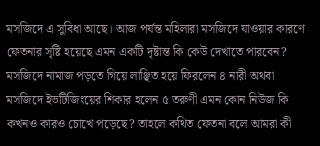মসজিদে এ সুবিধা আছে। আজ পর্যন্ত মহিলারা মসজিদে যাওয়ার কারণে ফেতনার সৃষ্টি হয়েছে এমন একটি দৃষ্টান্ত কি কেউ দেখাতে পারবেন? মসজিদে নামাজ পড়তে গিয়ে লাঞ্ছিত হয়ে ফিরলেন ৪ নারী অথবা মসজিদে ইভটিজিংয়ের শিকার হলেন ৫ তরুণী এমন কোন নিউজ কি কখনও কারও চোখে পড়েছে? তাহলে কথিত ফেতনা বলে আমরা কী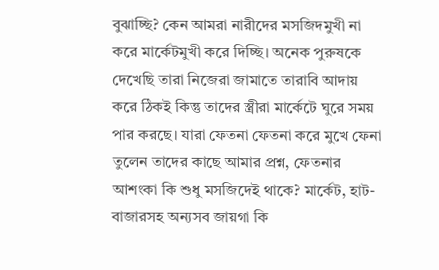বুঝাচ্ছি? কেন আমরা নারীদের মসজিদমুখী না করে মার্কেটমুখী করে দিচ্ছি। অনেক পুরুষকে দেখেছি তারা নিজেরা জামাতে তারাবি আদায় করে ঠিকই কিন্তু তাদের স্ত্রীরা মার্কেটে ঘুরে সময় পার করছে। যারা ফেতনা ফেতনা করে মুখে ফেনা তুলেন তাদের কাছে আমার প্রশ্ন, ফেতনার আশংকা কি শুধু মসজিদেই থাকে? মার্কেট, হাট-বাজারসহ অন্যসব জায়গা কি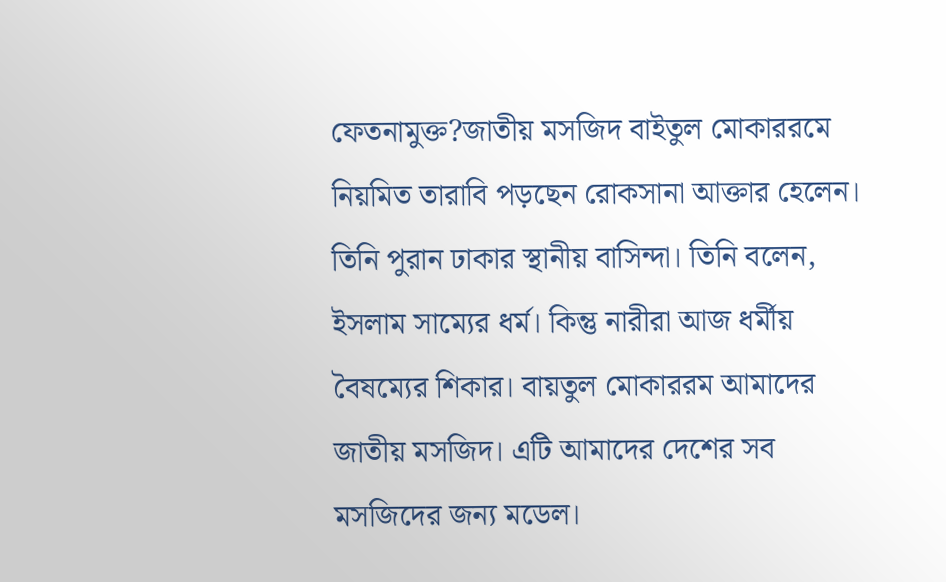ফেতনামুক্ত?জাতীয় মসজিদ বাইতুল মোকাররমে নিয়মিত তারাবি পড়ছেন রোকসানা আক্তার হেলেন। তিনি পুরান ঢাকার স্থানীয় বাসিন্দা। তিনি বলেন, ইসলাম সাম্যের ধর্ম। কিন্তু নারীরা আজ ধর্মীয় বৈষম্যের শিকার। বায়তুল মোকাররম আমাদের জাতীয় মসজিদ। এটি আমাদের দেশের সব মসজিদের জন্য মডেল।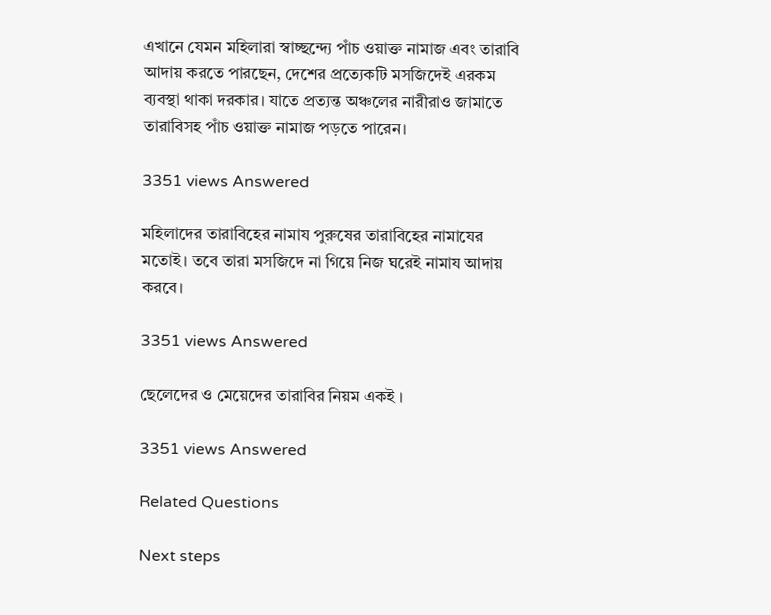এখানে যেমন মহিলারা স্বাচ্ছন্দ্যে পাঁচ ওয়াক্ত নামাজ এবং তারাবি আদায় করতে পারছেন, দেশের প্রত্যেকটি মসজিদেই এরকম ব্যবস্থা থাকা দরকার। যাতে প্রত্যন্ত অঞ্চলের নারীরাও জামাতে তারাবিসহ পাঁচ ওয়াক্ত নামাজ পড়তে পারেন।

3351 views Answered

মহিলাদের তারাবিহের নামায পুরুষের তারাবিহের নামাযের মতোই। তবে তারা মসজিদে না গিয়ে নিজ ঘরেই নামায আদায় করবে।

3351 views Answered

ছেলেদের ও মেয়েদের তারাবির নিয়ম একই ।

3351 views Answered

Related Questions

Next steps